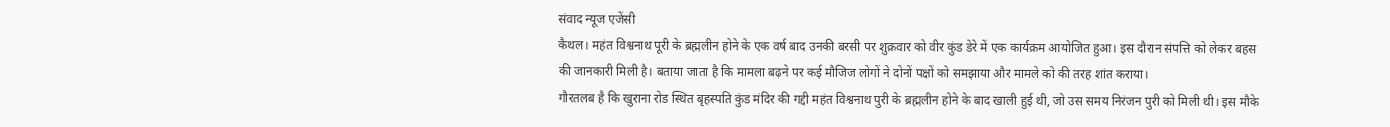संवाद न्यूज एजेंसी
कैथल। महंत विश्वनाथ पूरी के ब्रह्मलीन होने के एक वर्ष बाद उनकी बरसी पर शुक्रवार को वीर कुंड डेरे में एक कार्यक्रम आयोजित हुआ। इस दौरान संपत्ति को लेकर बहस की जानकारी मिली है। बताया जाता है कि मामला बढ़ने पर कई मौजिज लोगों ने दोनों पक्षों को समझाया और मामले को की तरह शांत कराया।
गौरतलब है कि खुराना रोड स्थित बृहस्पति कुंड मंदिर की गद्दी महंत विश्वनाथ पुरी के ब्रह्मलीन होने के बाद खाली हुई थी, जो उस समय निरंजन पुरी को मिली थी। इस मौके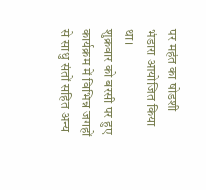पर महंत का षोडशी भंडारा आयोजित किया था।
शुक्रवार को बरसी पर हुए कार्यक्रम में विभिन्न जगहों से साधु संतों सहित अन्य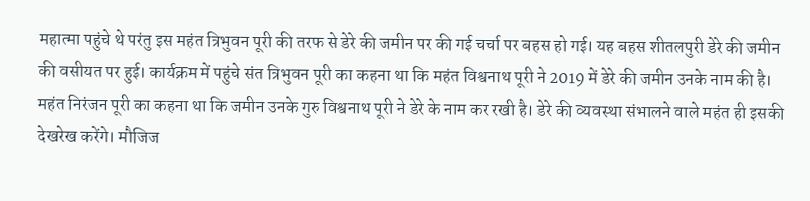महात्मा पहुंचे थे परंतु इस महंत त्रिभुवन पूरी की तरफ से डेरे की जमीन पर की गई चर्चा पर बहस हो गई। यह बहस शीतलपुरी डेरे की जमीन की वसीयत पर हुई। कार्यक्रम में पहुंचे संत त्रिभुवन पूरी का कहना था कि महंत विश्वनाथ पूरी ने 2019 में डेरे की जमीन उनके नाम की है। महंत निरंजन पूरी का कहना था कि जमीन उनके गुरु विश्वनाथ पूरी ने डेरे के नाम कर रखी है। डेरे की व्यवस्था संभालने वाले महंत ही इसकी देखरेख करेंगे। मौजिज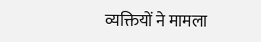व्यक्तियों ने मामला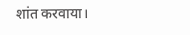शांत करवाया।